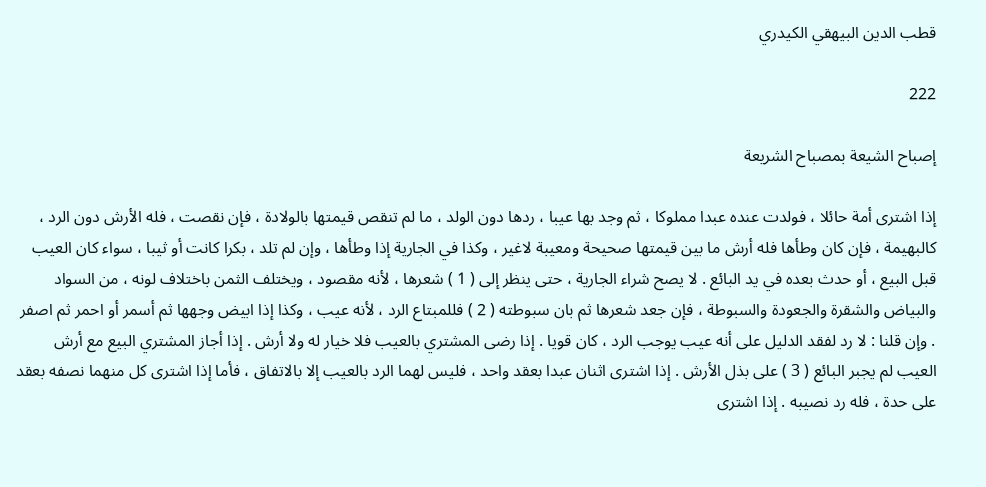قطب الدين البيهقي الكيدري

222

إصباح الشيعة بمصباح الشريعة

إذا اشترى أمة حائلا ، فولدت عنده عبدا مملوكا ، ثم وجد بها عيبا ، ردها دون الولد ، ما لم تنقص قيمتها بالولادة ، فإن نقصت ، فله الأرش دون الرد ، كالبهيمة ، فإن كان وطأها فله أرش ما بين قيمتها صحيحة ومعيبة لاغير ، وكذا في الجارية إذا وطأها ، وإن لم تلد ، بكرا كانت أو ثيبا ، سواء كان العيب قبل البيع ، أو حدث بعده في يد البائع . لا يصح شراء الجارية ، حتى ينظر إلى ( 1 ) شعرها ، لأنه مقصود ، ويختلف الثمن باختلاف لونه ، من السواد والبياض والشقرة والجعودة والسبوطة ، فإن جعد شعرها ثم بان سبوطته ( 2 ) فللمبتاع الرد ، لأنه عيب ، وكذا إذا ابيض وجهها ثم أسمر أو احمر ثم اصفر . وإن قلنا : لا رد لفقد الدليل على أنه عيب يوجب الرد ، كان قويا . إذا رضى المشتري بالعيب فلا خيار له ولا أرش . إذا أجاز المشتري البيع مع أرش العيب لم يجبر البائع ( 3 ) على بذل الأرش . إذا اشترى اثنان عبدا بعقد واحد ، فليس لهما الرد بالعيب إلا بالاتفاق ، فأما إذا اشترى كل منهما نصفه بعقد على حدة ، فله رد نصيبه . إذا اشترى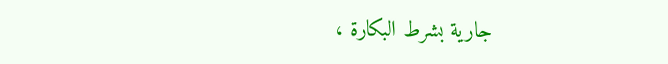جارية بشرط البكارة ،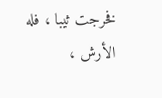فخرجت ثيبا ، فله الأرش ،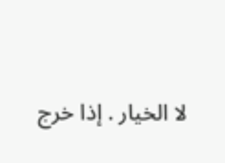لا الخيار . إذا خرج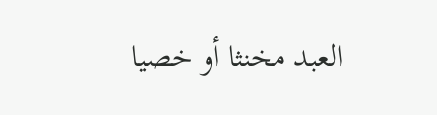العبد مخنثا أو خصيا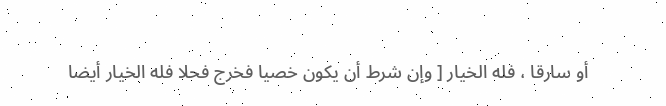أو سارقا ، فله الخيار [ وإن شرط أن يكون خصيا فخرج فحلا فله الخيار أيضا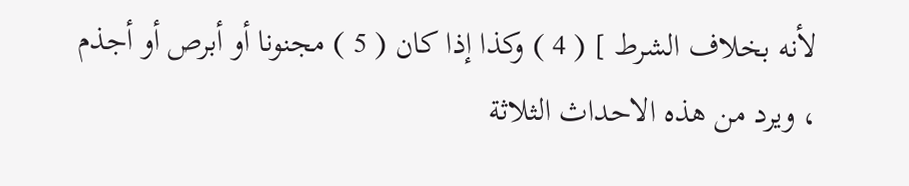لأنه بخلاف الشرط ] ( 4 ) وكذا إذا كان ( 5 ) مجنونا أو أبرص أو أجذم ، ويرد من هذه الاحداث الثلاثة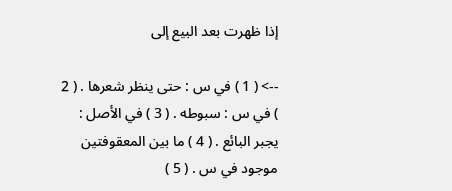إذا ظهرت بعد البيع إلى

--> ( 1 ) في س : حتى ينظر شعرها . ( 2 ) في س : سبوطه . ( 3 ) في الأصل : يجبر البائع . ( 4 ) ما بين المعقوفتين موجود في س . ( 5 )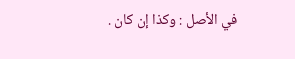في الأصل : وكذا إن كان .